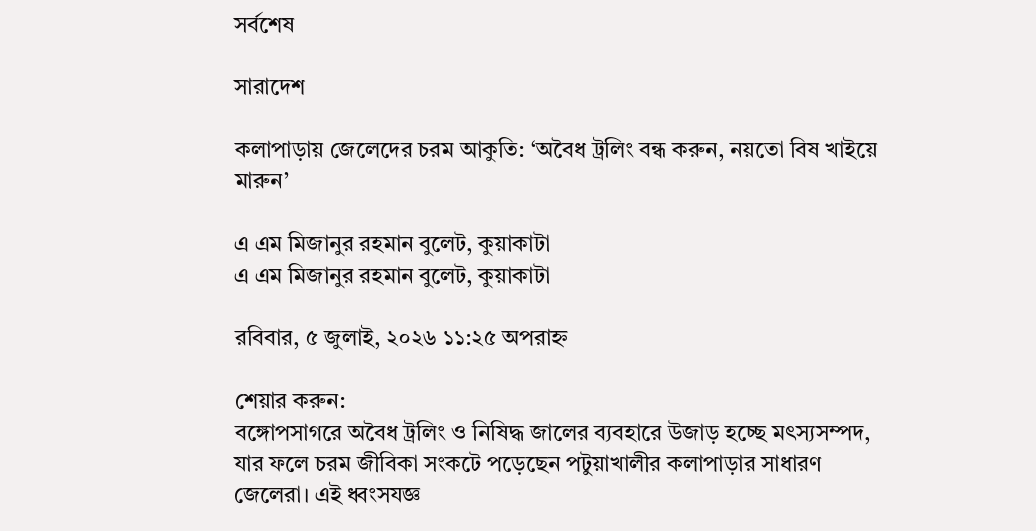সর্বশেষ

সারাদেশ

কলাপাড়ায় জেলেদের চরম আকুতি: ‘অবৈধ ট্রলিং বন্ধ করুন, নয়তো বিষ খাইয়ে মারুন’

এ এম মিজানুর রহমান বুলেট, কুয়াকাটা
এ এম মিজানুর রহমান বুলেট, কুয়াকাটা

রবিবার, ৫ জুলাই, ২০২৬ ১১:২৫ অপরাহ্ন

শেয়ার করুন:
বঙ্গোপসাগরে অবৈধ ট্রলিং ও নিষিদ্ধ জালের ব্যবহারে উজাড় হচ্ছে মৎস্যসম্পদ, যার ফলে চরম জীবিকা সংকটে পড়েছেন পটুয়াখালীর কলাপাড়ার সাধারণ জেলেরা। এই ধ্বংসযজ্ঞ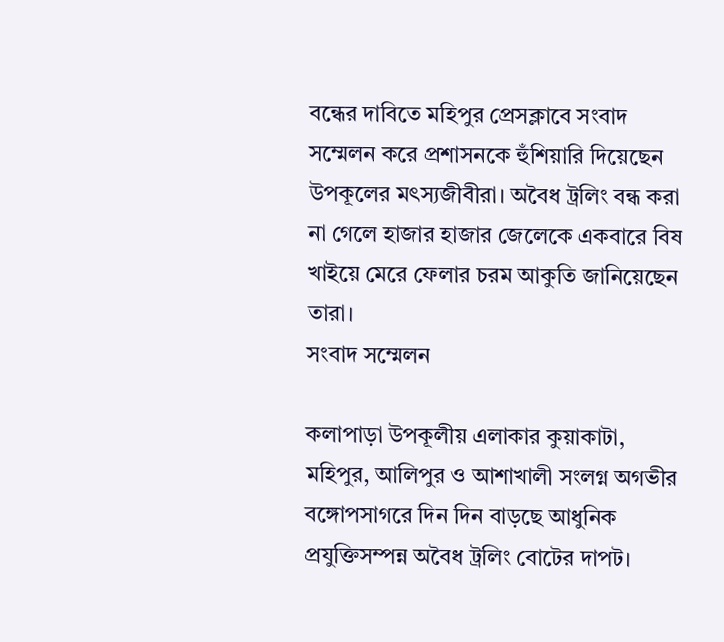বন্ধের দাবিতে মহিপুর প্রেসক্লাবে সংবাদ সম্মেলন করে প্রশাসনকে হুঁশিয়ারি দিয়েছেন উপকূলের মৎস্যজীবীরা। অবৈধ ট্রলিং বন্ধ করা না গেলে হাজার হাজার জেলেকে একবারে বিষ খাইয়ে মেরে ফেলার চরম আকুতি জানিয়েছেন তারা।
সংবাদ সম্মেলন

কলাপাড়া উপকূলীয় এলাকার কুয়াকাটা, মহিপুর, আলিপুর ও আশাখালী সংলগ্ন অগভীর বঙ্গোপসাগরে দিন দিন বাড়ছে আধুনিক প্রযুক্তিসম্পন্ন অবৈধ ট্রলিং বোটের দাপট।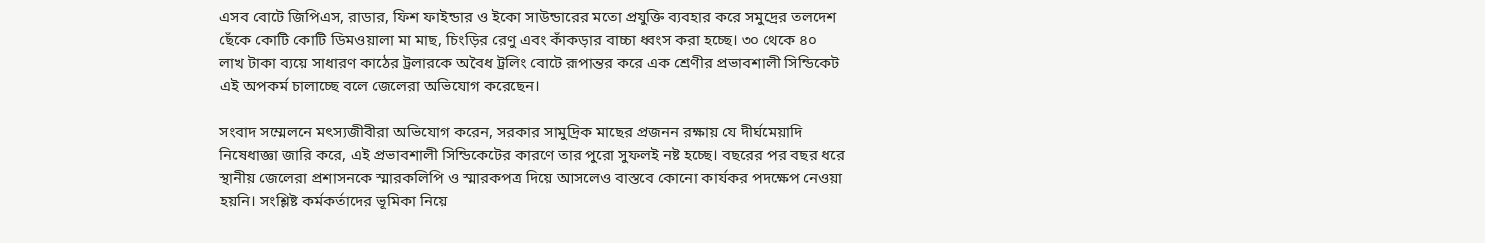এসব বোটে জিপিএস, রাডার, ফিশ ফাইন্ডার ও ইকো সাউন্ডারের মতো প্রযুক্তি ব্যবহার করে সমুদ্রের তলদেশ ছেঁকে কোটি কোটি ডিমওয়ালা মা মাছ, চিংড়ির রেণু এবং কাঁকড়ার বাচ্চা ধ্বংস করা হচ্ছে। ৩০ থেকে ৪০ লাখ টাকা ব্যয়ে সাধারণ কাঠের ট্রলারকে অবৈধ ট্রলিং বোটে রূপান্তর করে এক শ্রেণীর প্রভাবশালী সিন্ডিকেট এই অপকর্ম চালাচ্ছে বলে জেলেরা অভিযোগ করেছেন।

সংবাদ সম্মেলনে মৎস্যজীবীরা অভিযোগ করেন, সরকার সামুদ্রিক মাছের প্রজনন রক্ষায় যে দীর্ঘমেয়াদি নিষেধাজ্ঞা জারি করে, এই প্রভাবশালী সিন্ডিকেটের কারণে তার পুরো সুফলই নষ্ট হচ্ছে। বছরের পর বছর ধরে স্থানীয় জেলেরা প্রশাসনকে স্মারকলিপি ও স্মারকপত্র দিয়ে আসলেও বাস্তবে কোনো কার্যকর পদক্ষেপ নেওয়া হয়নি। সংশ্লিষ্ট কর্মকর্তাদের ভূমিকা নিয়ে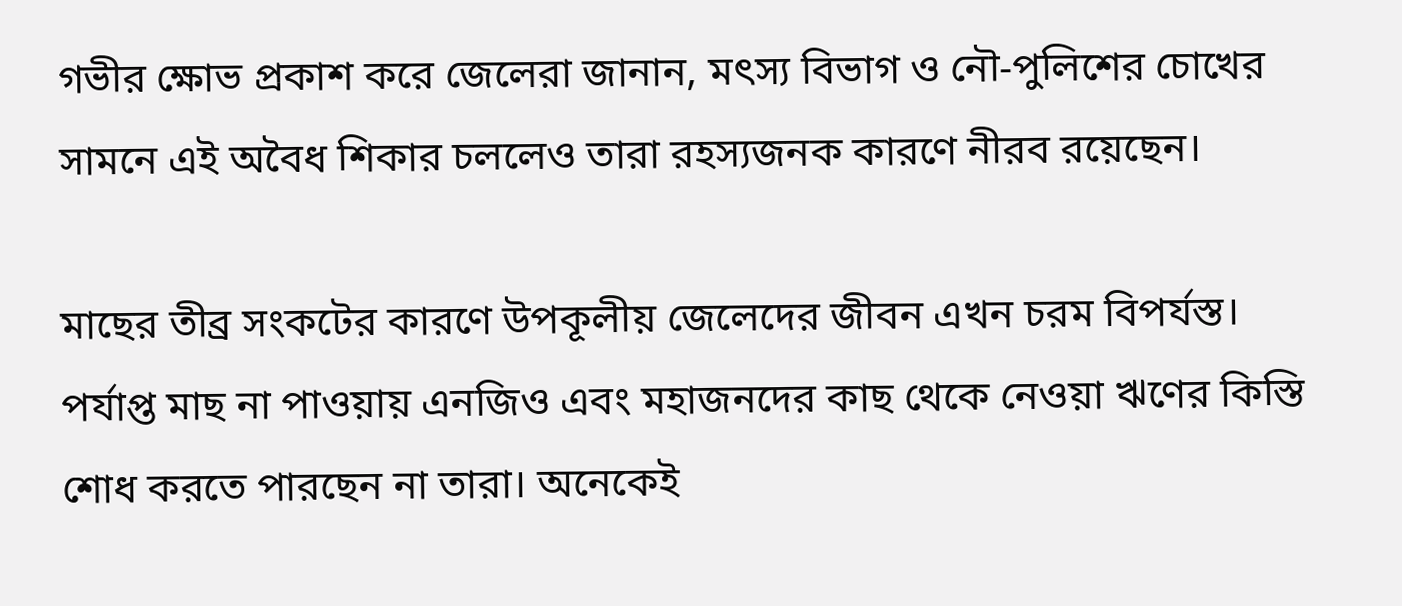গভীর ক্ষোভ প্রকাশ করে জেলেরা জানান, মৎস্য বিভাগ ও নৌ-পুলিশের চোখের সামনে এই অবৈধ শিকার চললেও তারা রহস্যজনক কারণে নীরব রয়েছেন।

মাছের তীব্র সংকটের কারণে উপকূলীয় জেলেদের জীবন এখন চরম বিপর্যস্ত। পর্যাপ্ত মাছ না পাওয়ায় এনজিও এবং মহাজনদের কাছ থেকে নেওয়া ঋণের কিস্তি শোধ করতে পারছেন না তারা। অনেকেই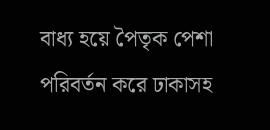বাধ্য হয়ে পৈতৃক পেশা পরিবর্তন করে ঢাকাসহ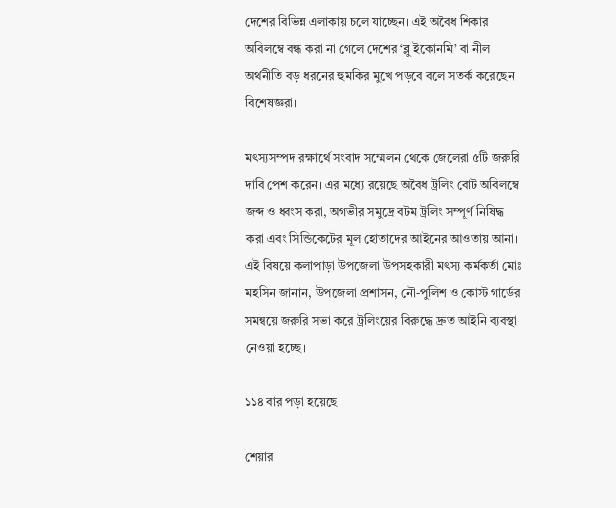দেশের বিভিন্ন এলাকায় চলে যাচ্ছেন। এই অবৈধ শিকার অবিলম্বে বন্ধ করা না গেলে দেশের ‘ব্লু ইকোনমি’ বা নীল অর্থনীতি বড় ধরনের হুমকির মুখে পড়বে বলে সতর্ক করেছেন বিশেষজ্ঞরা।

মৎস্যসম্পদ রক্ষার্থে সংবাদ সম্মেলন থেকে জেলেরা ৫টি জরুরি দাবি পেশ করেন। এর মধ্যে রয়েছে অবৈধ ট্রলিং বোট অবিলম্বে জব্দ ও ধ্বংস করা, অগভীর সমুদ্রে বটম ট্রলিং সম্পূর্ণ নিষিদ্ধ করা এবং সিন্ডিকেটের মূল হোতাদের আইনের আওতায় আনা। এই বিষয়ে কলাপাড়া উপজেলা উপসহকারী মৎস্য কর্মকর্তা মোঃ মহসিন জানান, উপজেলা প্রশাসন, নৌ-পুলিশ ও কোস্ট গার্ডের সমন্বয়ে জরুরি সভা করে ট্রলিংয়ের বিরুদ্ধে দ্রুত আইনি ব্যবস্থা নেওয়া হচ্ছে।

১১৪ বার পড়া হয়েছে

শেয়ার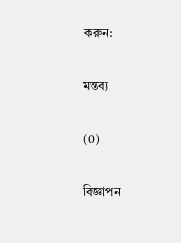করুন:

মন্তব্য

(0)

বিজ্ঞাপন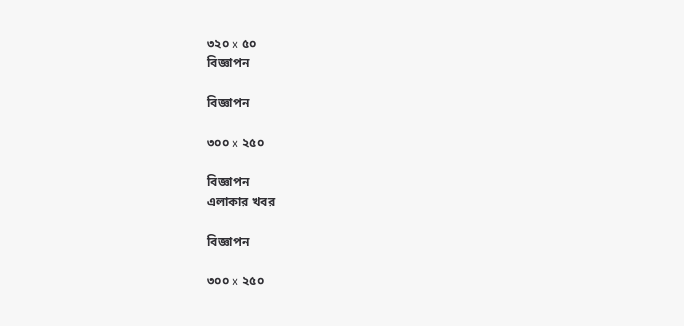৩২০ x ৫০
বিজ্ঞাপন

বিজ্ঞাপন

৩০০ x ২৫০

বিজ্ঞাপন
এলাকার খবর

বিজ্ঞাপন

৩০০ x ২৫০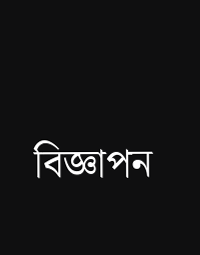বিজ্ঞাপন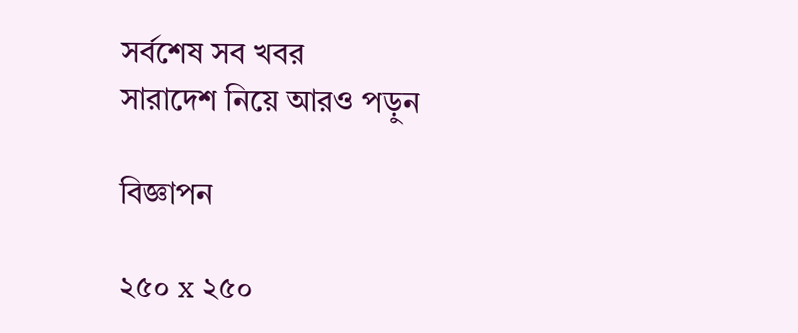সর্বশেষ সব খবর
সারাদেশ নিয়ে আরও পড়ুন

বিজ্ঞাপন

২৫০ x ২৫০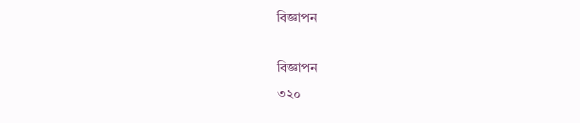বিজ্ঞাপন

বিজ্ঞাপন
৩২০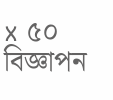x ৫০
বিজ্ঞাপন